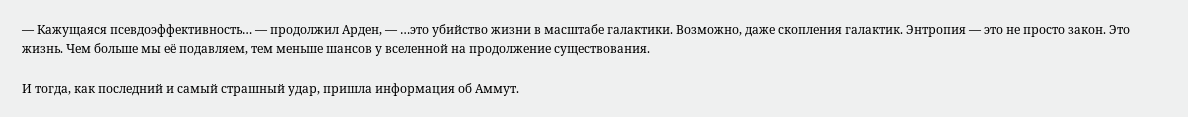— Кажущаяся псевдоэффективность… — продолжил Арден, — …это убийство жизни в масштабе галактики. Возможно, даже скопления галактик. Энтропия — это не просто закон. Это жизнь. Чем больше мы её подавляем, тем меньше шансов у вселенной на продолжение существования.

И тогда, как последний и самый страшный удар, пришла информация об Аммут.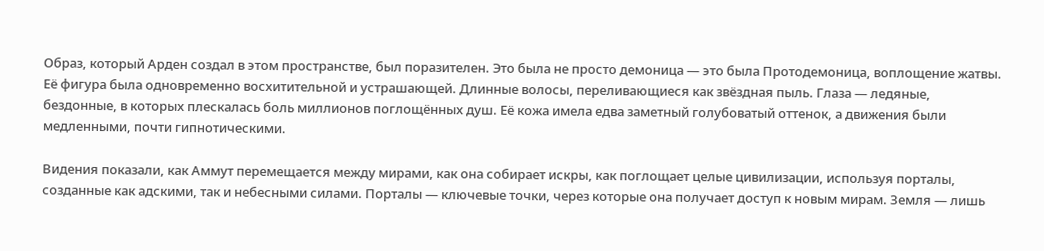Образ, который Арден создал в этом пространстве, был поразителен. Это была не просто демоница — это была Протодемоница, воплощение жатвы. Её фигура была одновременно восхитительной и устрашающей. Длинные волосы, переливающиеся как звёздная пыль. Глаза — ледяные, бездонные, в которых плескалась боль миллионов поглощённых душ. Её кожа имела едва заметный голубоватый оттенок, а движения были медленными, почти гипнотическими.

Видения показали, как Аммут перемещается между мирами, как она собирает искры, как поглощает целые цивилизации, используя порталы, созданные как адскими, так и небесными силами. Порталы — ключевые точки, через которые она получает доступ к новым мирам. Земля — лишь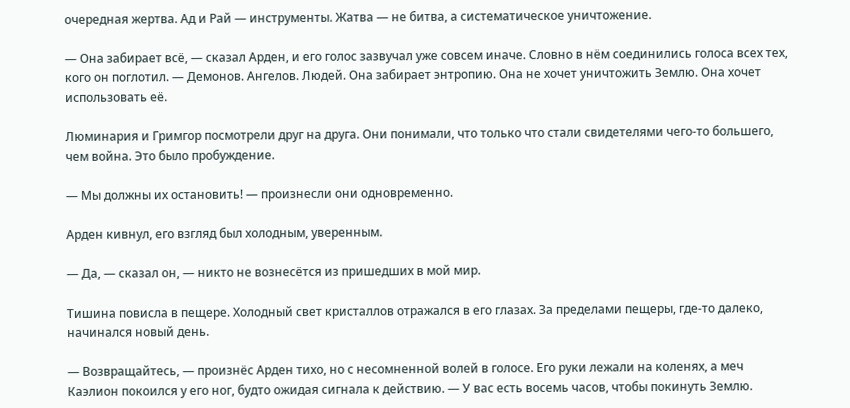очередная жертва. Ад и Рай — инструменты. Жатва — не битва, а систематическое уничтожение.

— Она забирает всё, — сказал Арден, и его голос зазвучал уже совсем иначе. Словно в нём соединились голоса всех тех, кого он поглотил. — Демонов. Ангелов. Людей. Она забирает энтропию. Она не хочет уничтожить Землю. Она хочет использовать её.

Люминария и Гримгор посмотрели друг на друга. Они понимали, что только что стали свидетелями чего-то большего, чем война. Это было пробуждение.

— Мы должны их остановить! — произнесли они одновременно.

Арден кивнул, его взгляд был холодным, уверенным.

— Да, — сказал он, — никто не вознесётся из пришедших в мой мир.

Тишина повисла в пещере. Холодный свет кристаллов отражался в его глазах. За пределами пещеры, где-то далеко, начинался новый день.

— Возвращайтесь, — произнёс Арден тихо, но с несомненной волей в голосе. Его руки лежали на коленях, а меч Каэлион покоился у его ног, будто ожидая сигнала к действию. — У вас есть восемь часов, чтобы покинуть Землю.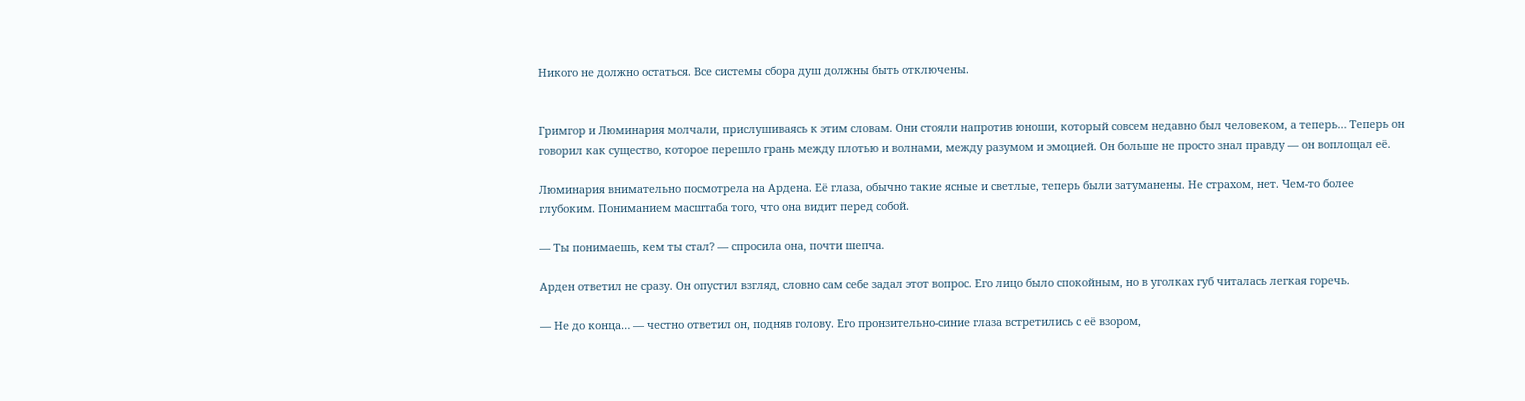Никого не должно остаться. Все системы сбора душ должны быть отключены.


Гримгор и Люминария молчали, прислушиваясь к этим словам. Они стояли напротив юноши, который совсем недавно был человеком, а теперь… Теперь он говорил как существо, которое перешло грань между плотью и волнами, между разумом и эмоцией. Он больше не просто знал правду — он воплощал её.

Люминария внимательно посмотрела на Ардена. Её глаза, обычно такие ясные и светлые, теперь были затуманены. Не страхом, нет. Чем-то более глубоким. Пониманием масштаба того, что она видит перед собой.

— Ты понимаешь, кем ты стал? — спросила она, почти шепча.

Арден ответил не сразу. Он опустил взгляд, словно сам себе задал этот вопрос. Его лицо было спокойным, но в уголках губ читалась легкая горечь.

— Не до конца… — честно ответил он, подняв голову. Его пронзительно-синие глаза встретились с её взором,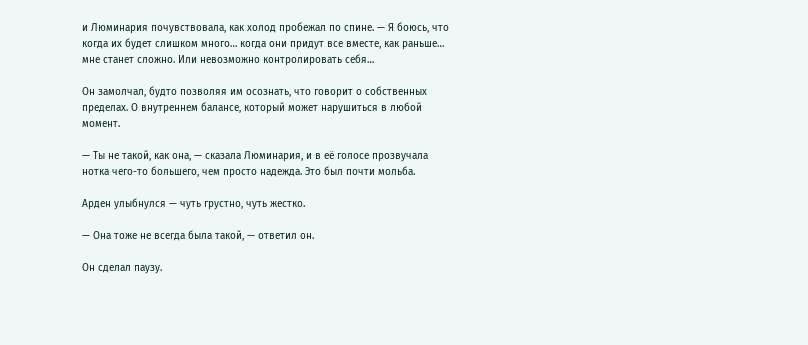и Люминария почувствовала, как холод пробежал по спине. — Я боюсь, что когда их будет слишком много… когда они придут все вместе, как раньше… мне станет сложно. Или невозможно контролировать себя…

Он замолчал, будто позволяя им осознать, что говорит о собственных пределах. О внутреннем балансе, который может нарушиться в любой момент.

— Ты не такой, как она, — сказала Люминария, и в её голосе прозвучала нотка чего-то большего, чем просто надежда. Это был почти мольба.

Арден улыбнулся — чуть грустно, чуть жестко.

— Она тоже не всегда была такой, — ответил он.

Он сделал паузу.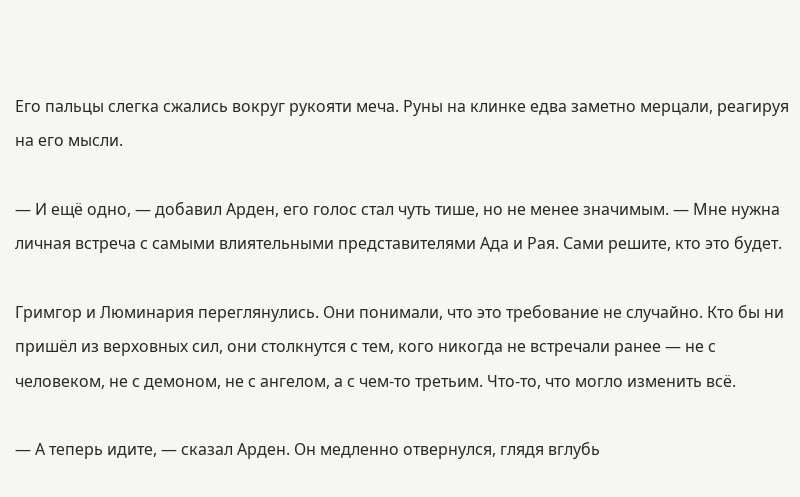Его пальцы слегка сжались вокруг рукояти меча. Руны на клинке едва заметно мерцали, реагируя на его мысли.

— И ещё одно, — добавил Арден, его голос стал чуть тише, но не менее значимым. — Мне нужна личная встреча с самыми влиятельными представителями Ада и Рая. Сами решите, кто это будет.

Гримгор и Люминария переглянулись. Они понимали, что это требование не случайно. Кто бы ни пришёл из верховных сил, они столкнутся с тем, кого никогда не встречали ранее — не с человеком, не с демоном, не с ангелом, а с чем-то третьим. Что-то, что могло изменить всё.

— А теперь идите, — сказал Арден. Он медленно отвернулся, глядя вглубь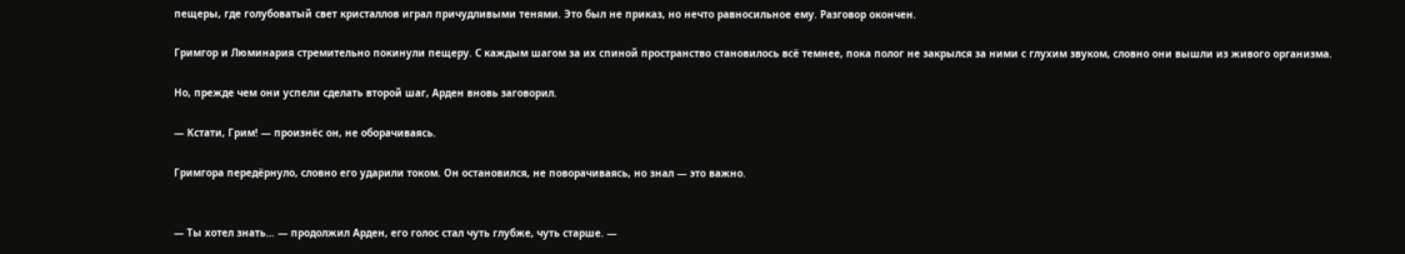пещеры, где голубоватый свет кристаллов играл причудливыми тенями. Это был не приказ, но нечто равносильное ему. Разговор окончен.

Гримгор и Люминария стремительно покинули пещеру. С каждым шагом за их спиной пространство становилось всё темнее, пока полог не закрылся за ними с глухим звуком, словно они вышли из живого организма.

Но, прежде чем они успели сделать второй шаг, Арден вновь заговорил.

— Кстати, Грим! — произнёс он, не оборачиваясь.

Гримгора передёрнуло, словно его ударили током. Он остановился, не поворачиваясь, но знал — это важно.


— Ты хотел знать… — продолжил Арден, его голос стал чуть глубже, чуть старше. —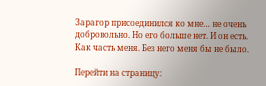Зарагор присоединился ко мне… не очень добровольно. Но его больше нет. И он есть. Как часть меня. Без него меня бы не было.

Перейти на страницу: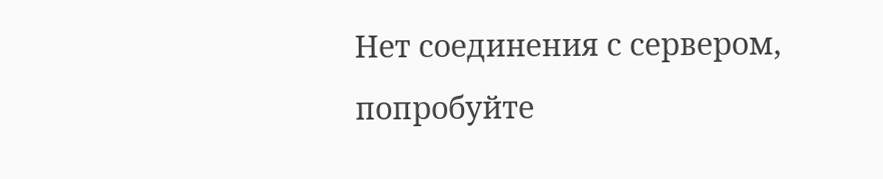Нет соединения с сервером, попробуйте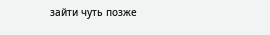зайти чуть позже